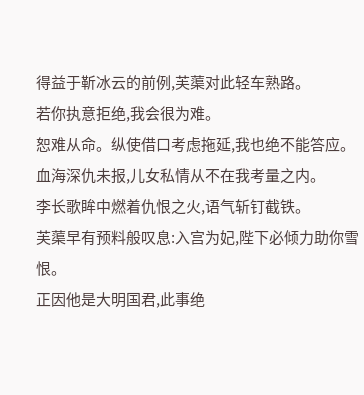得益于靳冰云的前例,芙蕖对此轻车熟路。
若你执意拒绝,我会很为难。
恕难从命。纵使借口考虑拖延,我也绝不能答应。血海深仇未报,儿女私情从不在我考量之内。
李长歌眸中燃着仇恨之火,语气斩钉截铁。
芙蕖早有预料般叹息:入宫为妃,陛下必倾力助你雪恨。
正因他是大明国君,此事绝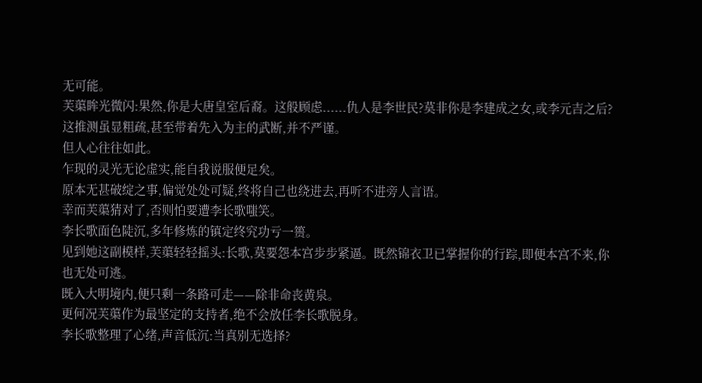无可能。
芙蕖眸光微闪:果然,你是大唐皇室后裔。这般顾虑......仇人是李世民?莫非你是李建成之女,或李元吉之后?
这推测虽显粗疏,甚至带着先入为主的武断,并不严谨。
但人心往往如此。
乍现的灵光无论虚实,能自我说服便足矣。
原本无甚破绽之事,偏觉处处可疑,终将自己也绕进去,再听不进旁人言语。
幸而芙蕖猜对了,否则怕要遭李长歌嗤笑。
李长歌面色陡沉,多年修炼的镇定终究功亏一篑。
见到她这副模样,芙蕖轻轻摇头:长歌,莫要怨本宫步步紧逼。既然锦衣卫已掌握你的行踪,即便本宫不来,你也无处可逃。
既入大明境内,便只剩一条路可走——除非命丧黄泉。
更何况芙蕖作为最坚定的支持者,绝不会放任李长歌脱身。
李长歌整理了心绪,声音低沉:当真别无选择?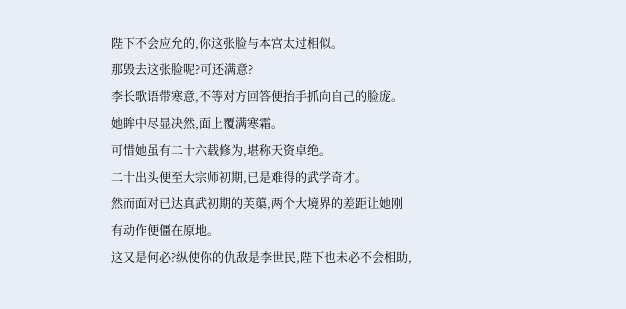陛下不会应允的,你这张脸与本宫太过相似。
那毁去这张脸呢?可还满意?
李长歌语带寒意,不等对方回答便抬手抓向自己的脸庞。
她眸中尽显决然,面上覆满寒霜。
可惜她虽有二十六载修为,堪称天资卓绝。
二十出头便至大宗师初期,已是难得的武学奇才。
然而面对已达真武初期的芙蕖,两个大境界的差距让她刚有动作便僵在原地。
这又是何必?纵使你的仇敌是李世民,陛下也未必不会相助,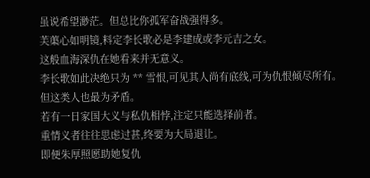虽说希望渺茫。但总比你孤军奋战强得多。
芙蕖心如明镜,料定李长歌必是李建成或李元吉之女。
这般血海深仇在她看来并无意义。
李长歌如此决绝只为 ** 雪恨,可见其人尚有底线,可为仇恨倾尽所有。
但这类人也最为矛盾。
若有一日家国大义与私仇相悖,注定只能选择前者。
重情义者往往思虑过甚,终要为大局退让。
即便朱厚照愿助她复仇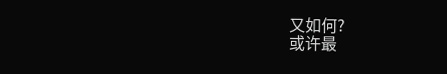又如何?
或许最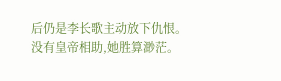后仍是李长歌主动放下仇恨。
没有皇帝相助,她胜算渺茫。